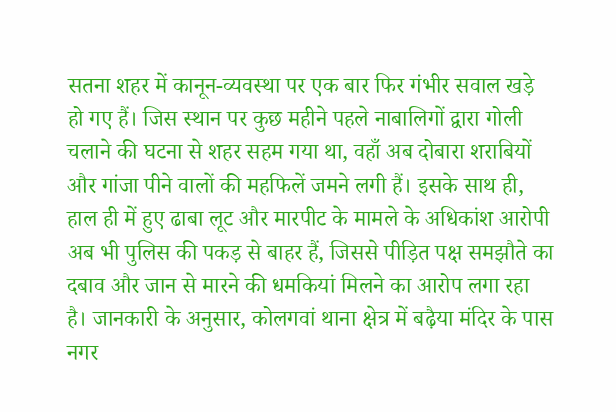सतना शहर में कानून-व्यवस्था पर एक बार फिर गंभीर सवाल खड़े हो गए हैं। जिस स्थान पर कुछ महीने पहले नाबालिगों द्वारा गोली चलाने की घटना से शहर सहम गया था, वहाँ अब दोबारा शराबियों और गांजा पीने वालों की महफिलें जमने लगी हैं। इसके साथ ही, हाल ही में हुए ढाबा लूट और मारपीट के मामले के अधिकांश आरोपी अब भी पुलिस की पकड़ से बाहर हैं, जिससे पीड़ित पक्ष समझौते का दबाव और जान से मारने की धमकियां मिलने का आरोप लगा रहा है। जानकारी के अनुसार, कोलगवां थाना क्षेत्र में बढ़ैया मंदिर के पास नगर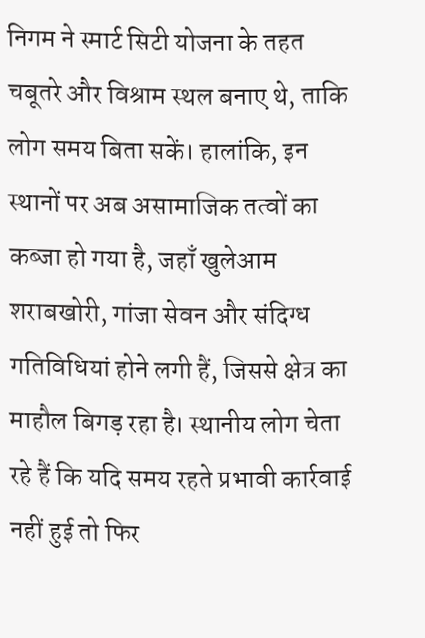निगम ने स्मार्ट सिटी योजना के तहत चबूतरे और विश्राम स्थल बनाए थे, ताकि लोग समय बिता सकें। हालांकि, इन स्थानों पर अब असामाजिक तत्वों का कब्जा हो गया है, जहाँ खुलेआम शराबखोरी, गांजा सेवन और संदिग्ध गतिविधियां होने लगी हैं, जिससे क्षेत्र का माहौल बिगड़ रहा है। स्थानीय लोग चेता रहे हैं कि यदि समय रहते प्रभावी कार्रवाई नहीं हुई तो फिर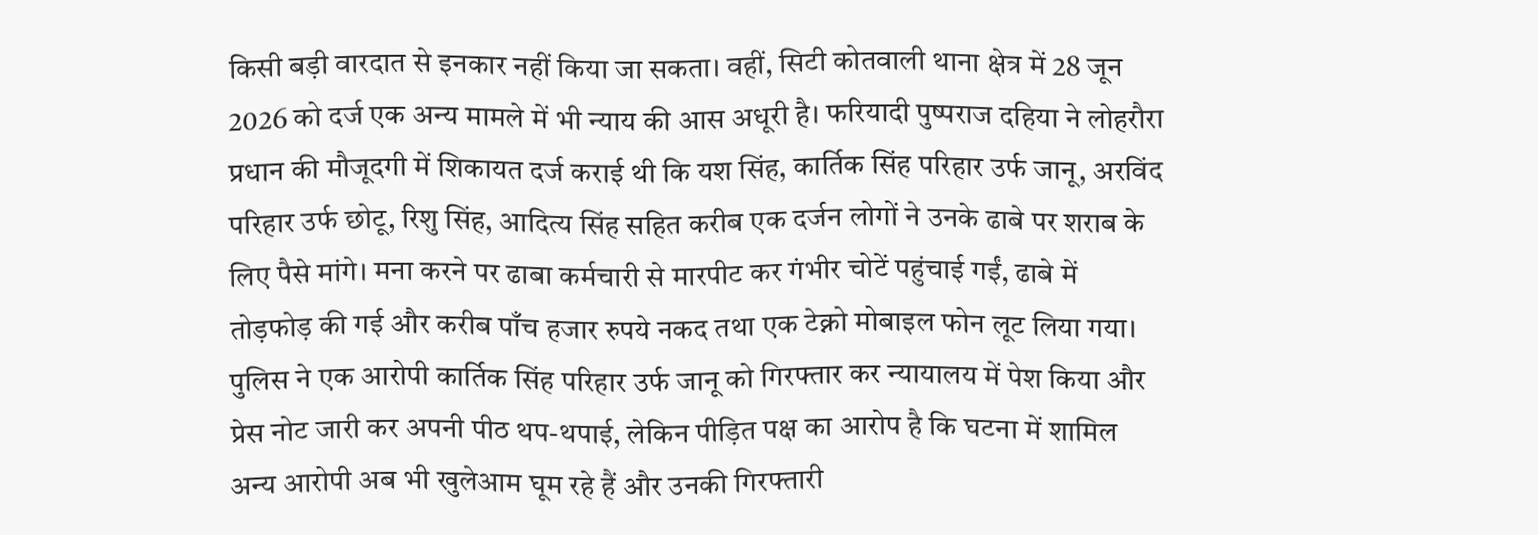किसी बड़ी वारदात से इनकार नहीं किया जा सकता। वहीं, सिटी कोतवाली थाना क्षेत्र में 28 जून 2026 को दर्ज एक अन्य मामले में भी न्याय की आस अधूरी है। फरियादी पुष्पराज दहिया ने लोहरौरा प्रधान की मौजूदगी में शिकायत दर्ज कराई थी कि यश सिंह, कार्तिक सिंह परिहार उर्फ जानू, अरविंद परिहार उर्फ छोटू, रिशु सिंह, आदित्य सिंह सहित करीब एक दर्जन लोगों ने उनके ढाबे पर शराब के लिए पैसे मांगे। मना करने पर ढाबा कर्मचारी से मारपीट कर गंभीर चोटें पहुंचाई गईं, ढाबे में तोड़फोड़ की गई और करीब पाँच हजार रुपये नकद तथा एक टेक्नो मोबाइल फोन लूट लिया गया। पुलिस ने एक आरोपी कार्तिक सिंह परिहार उर्फ जानू को गिरफ्तार कर न्यायालय में पेश किया और प्रेस नोट जारी कर अपनी पीठ थप-थपाई, लेकिन पीड़ित पक्ष का आरोप है कि घटना में शामिल अन्य आरोपी अब भी खुलेआम घूम रहे हैं और उनकी गिरफ्तारी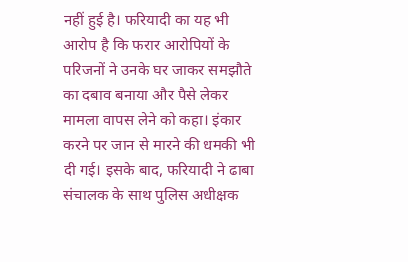नहीं हुई है। फरियादी का यह भी आरोप है कि फरार आरोपियों के परिजनों ने उनके घर जाकर समझौते का दबाव बनाया और पैसे लेकर मामला वापस लेने को कहा। इंकार करने पर जान से मारने की धमकी भी दी गई। इसके बाद, फरियादी ने ढाबा संचालक के साथ पुलिस अधीक्षक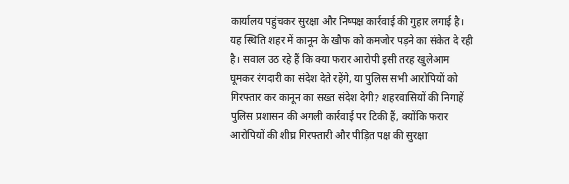कार्यालय पहुंचकर सुरक्षा और निष्पक्ष कार्रवाई की गुहार लगाई है। यह स्थिति शहर में कानून के खौफ को कमजोर पड़ने का संकेत दे रही है। सवाल उठ रहे हैं कि क्या फरार आरोपी इसी तरह खुलेआम घूमकर रंगदारी का संदेश देते रहेंगे, या पुलिस सभी आरोपियों को गिरफ्तार कर कानून का सख्त संदेश देगी? शहरवासियों की निगाहें पुलिस प्रशासन की अगली कार्रवाई पर टिकी हैं, क्योंकि फरार आरोपियों की शीघ्र गिरफ्तारी और पीड़ित पक्ष की सुरक्षा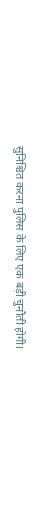सुनिश्चित करना पुलिस के लिए एक बड़ी चुनौती होगी।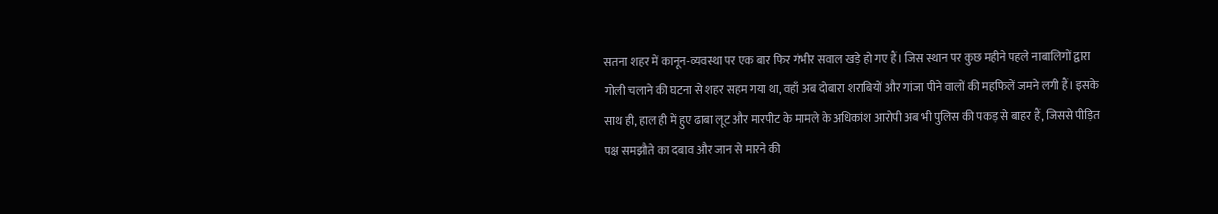सतना शहर में कानून-व्यवस्था पर एक बार फिर गंभीर सवाल खड़े हो गए हैं। जिस स्थान पर कुछ महीने पहले नाबालिगों द्वारा गोली चलाने की घटना से शहर सहम गया था, वहाँ अब दोबारा शराबियों और गांजा पीने वालों की महफिलें जमने लगी हैं। इसके साथ ही, हाल ही में हुए ढाबा लूट और मारपीट के मामले के अधिकांश आरोपी अब भी पुलिस की पकड़ से बाहर हैं, जिससे पीड़ित पक्ष समझौते का दबाव और जान से मारने की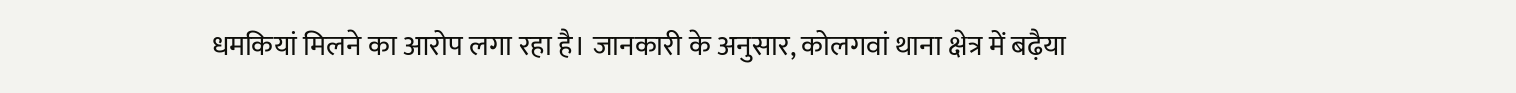धमकियां मिलने का आरोप लगा रहा है। जानकारी के अनुसार, कोलगवां थाना क्षेत्र में बढ़ैया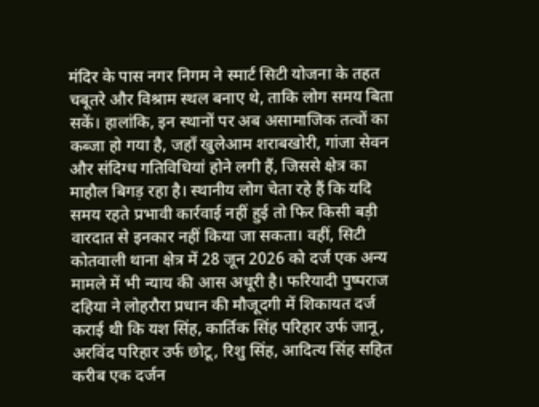मंदिर के पास नगर निगम ने स्मार्ट सिटी योजना के तहत चबूतरे और विश्राम स्थल बनाए थे, ताकि लोग समय बिता सकें। हालांकि, इन स्थानों पर अब असामाजिक तत्वों का कब्जा हो गया है, जहाँ खुलेआम शराबखोरी, गांजा सेवन और संदिग्ध गतिविधियां होने लगी हैं, जिससे क्षेत्र का माहौल बिगड़ रहा है। स्थानीय लोग चेता रहे हैं कि यदि समय रहते प्रभावी कार्रवाई नहीं हुई तो फिर किसी बड़ी वारदात से इनकार नहीं किया जा सकता। वहीं, सिटी कोतवाली थाना क्षेत्र में 28 जून 2026 को दर्ज एक अन्य मामले में भी न्याय की आस अधूरी है। फरियादी पुष्पराज दहिया ने लोहरौरा प्रधान की मौजूदगी में शिकायत दर्ज कराई थी कि यश सिंह, कार्तिक सिंह परिहार उर्फ जानू, अरविंद परिहार उर्फ छोटू, रिशु सिंह, आदित्य सिंह सहित करीब एक दर्जन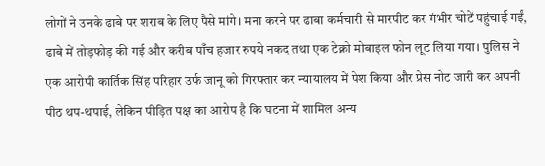लोगों ने उनके ढाबे पर शराब के लिए पैसे मांगे। मना करने पर ढाबा कर्मचारी से मारपीट कर गंभीर चोटें पहुंचाई गईं, ढाबे में तोड़फोड़ की गई और करीब पाँच हजार रुपये नकद तथा एक टेक्नो मोबाइल फोन लूट लिया गया। पुलिस ने एक आरोपी कार्तिक सिंह परिहार उर्फ जानू को गिरफ्तार कर न्यायालय में पेश किया और प्रेस नोट जारी कर अपनी पीठ थप-थपाई, लेकिन पीड़ित पक्ष का आरोप है कि घटना में शामिल अन्य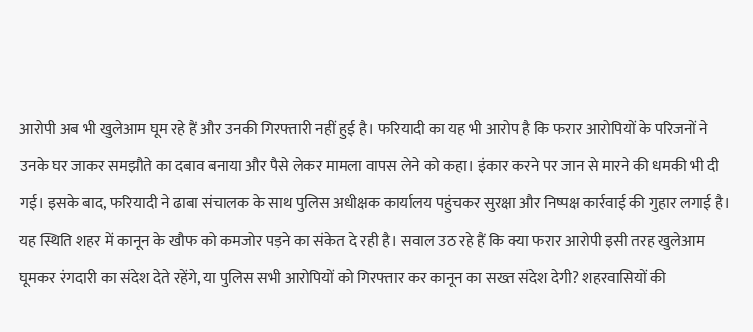आरोपी अब भी खुलेआम घूम रहे हैं और उनकी गिरफ्तारी नहीं हुई है। फरियादी का यह भी आरोप है कि फरार आरोपियों के परिजनों ने उनके घर जाकर समझौते का दबाव बनाया और पैसे लेकर मामला वापस लेने को कहा। इंकार करने पर जान से मारने की धमकी भी दी गई। इसके बाद, फरियादी ने ढाबा संचालक के साथ पुलिस अधीक्षक कार्यालय पहुंचकर सुरक्षा और निष्पक्ष कार्रवाई की गुहार लगाई है। यह स्थिति शहर में कानून के खौफ को कमजोर पड़ने का संकेत दे रही है। सवाल उठ रहे हैं कि क्या फरार आरोपी इसी तरह खुलेआम घूमकर रंगदारी का संदेश देते रहेंगे, या पुलिस सभी आरोपियों को गिरफ्तार कर कानून का सख्त संदेश देगी? शहरवासियों की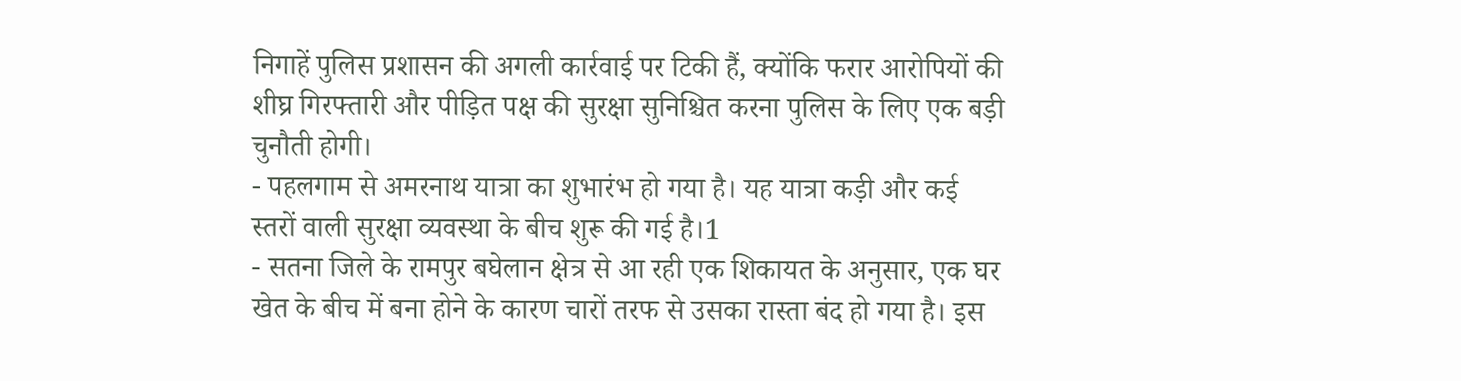निगाहें पुलिस प्रशासन की अगली कार्रवाई पर टिकी हैं, क्योंकि फरार आरोपियों की शीघ्र गिरफ्तारी और पीड़ित पक्ष की सुरक्षा सुनिश्चित करना पुलिस के लिए एक बड़ी चुनौती होगी।
- पहलगाम से अमरनाथ यात्रा का शुभारंभ हो गया है। यह यात्रा कड़ी और कई स्तरों वाली सुरक्षा व्यवस्था के बीच शुरू की गई है।1
- सतना जिले के रामपुर बघेलान क्षेत्र से आ रही एक शिकायत के अनुसार, एक घर खेत के बीच में बना होने के कारण चारों तरफ से उसका रास्ता बंद हो गया है। इस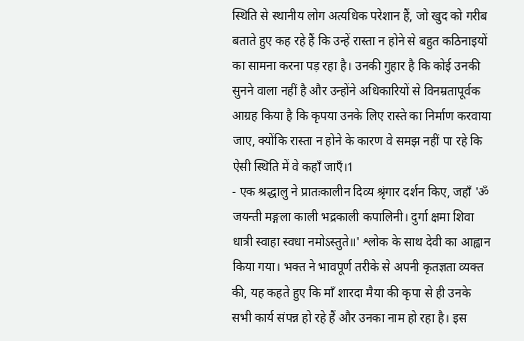स्थिति से स्थानीय लोग अत्यधिक परेशान हैं, जो खुद को गरीब बताते हुए कह रहे हैं कि उन्हें रास्ता न होने से बहुत कठिनाइयों का सामना करना पड़ रहा है। उनकी गुहार है कि कोई उनकी सुनने वाला नहीं है और उन्होंने अधिकारियों से विनम्रतापूर्वक आग्रह किया है कि कृपया उनके लिए रास्ते का निर्माण करवाया जाए, क्योंकि रास्ता न होने के कारण वे समझ नहीं पा रहे कि ऐसी स्थिति में वे कहाँ जाएँ।1
- एक श्रद्धालु ने प्रातःकालीन दिव्य श्रृंगार दर्शन किए, जहाँ 'ॐ जयन्ती मङ्गला काली भद्रकाली कपालिनी। दुर्गा क्षमा शिवा धात्री स्वाहा स्वधा नमोऽस्तुते॥' श्लोक के साथ देवी का आह्वान किया गया। भक्त ने भावपूर्ण तरीके से अपनी कृतज्ञता व्यक्त की, यह कहते हुए कि माँ शारदा मैया की कृपा से ही उनके सभी कार्य संपन्न हो रहे हैं और उनका नाम हो रहा है। इस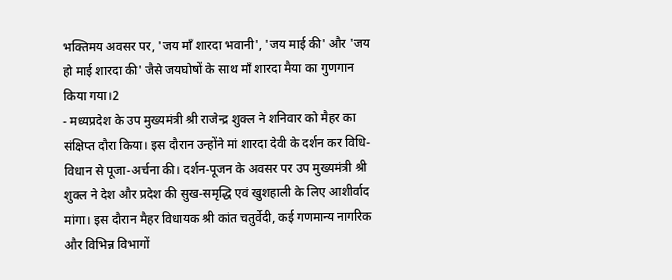भक्तिमय अवसर पर, 'जय माँ शारदा भवानी', 'जय माई की' और 'जय हो माई शारदा की' जैसे जयघोषों के साथ माँ शारदा मैया का गुणगान किया गया।2
- मध्यप्रदेश के उप मुख्यमंत्री श्री राजेन्द्र शुक्ल ने शनिवार को मैहर का संक्षिप्त दौरा किया। इस दौरान उन्होंने मां शारदा देवी के दर्शन कर विधि-विधान से पूजा-अर्चना की। दर्शन-पूजन के अवसर पर उप मुख्यमंत्री श्री शुक्ल ने देश और प्रदेश की सुख-समृद्धि एवं खुशहाली के लिए आशीर्वाद मांगा। इस दौरान मैहर विधायक श्री कांत चतुर्वेदी, कई गणमान्य नागरिक और विभिन्न विभागों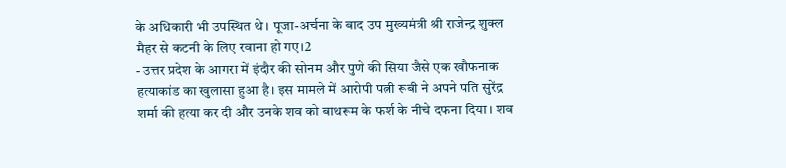के अधिकारी भी उपस्थित थे। पूजा-अर्चना के बाद उप मुख्यमंत्री श्री राजेन्द्र शुक्ल मैहर से कटनी के लिए रवाना हो गए।2
- उत्तर प्रदेश के आगरा में इंदौर की सोनम और पुणे की सिया जैसे एक खौफनाक हत्याकांड का खुलासा हुआ है। इस मामले में आरोपी पत्नी रूबी ने अपने पति सुरेंद्र शर्मा की हत्या कर दी और उनके शव को बाथरूम के फर्श के नीचे दफना दिया। शव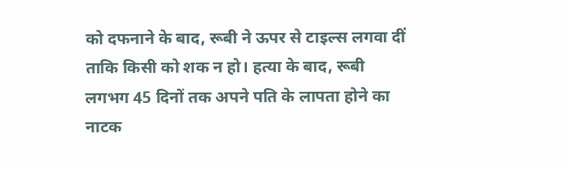को दफनाने के बाद, रूबी ने ऊपर से टाइल्स लगवा दीं ताकि किसी को शक न हो। हत्या के बाद, रूबी लगभग 45 दिनों तक अपने पति के लापता होने का नाटक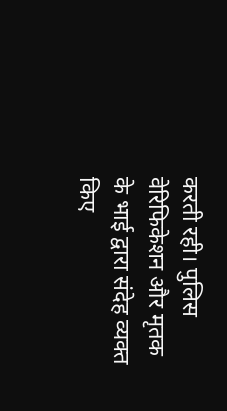करती रही। पुलिस वेरिफिकेशन और मृतक के भाई द्वारा संदेह व्यक्त किए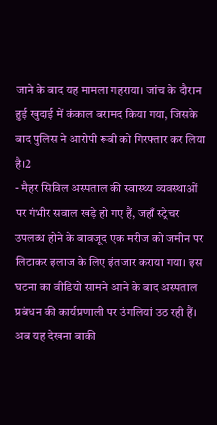जाने के बाद यह मामला गहराया। जांच के दौरान हुई खुदाई में कंकाल बरामद किया गया, जिसके बाद पुलिस ने आरोपी रूबी को गिरफ्तार कर लिया है।2
- मैहर सिविल अस्पताल की स्वास्थ्य व्यवस्थाओं पर गंभीर सवाल खड़े हो गए हैं, जहाँ स्ट्रेचर उपलब्ध होने के बावजूद एक मरीज को जमीन पर लिटाकर इलाज के लिए इंतजार कराया गया। इस घटना का वीडियो सामने आने के बाद अस्पताल प्रबंधन की कार्यप्रणाली पर उंगलियां उठ रही हैं। अब यह देखना बाकी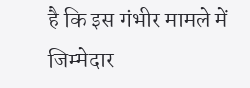है कि इस गंभीर मामले में जिम्मेदार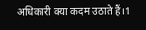अधिकारी क्या कदम उठाते हैं।1